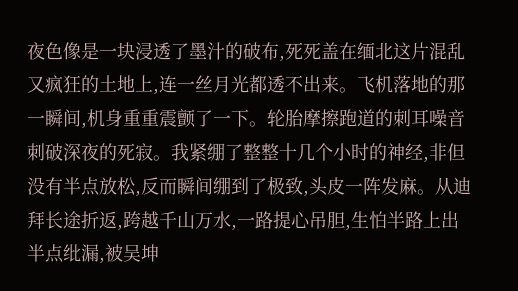夜色像是一块浸透了墨汁的破布,死死盖在缅北这片混乱又疯狂的土地上,连一丝月光都透不出来。飞机落地的那一瞬间,机身重重震颤了一下。轮胎摩擦跑道的刺耳噪音刺破深夜的死寂。我紧绷了整整十几个小时的神经,非但没有半点放松,反而瞬间绷到了极致,头皮一阵发麻。从迪拜长途折返,跨越千山万水,一路提心吊胆,生怕半路上出半点纰漏,被吴坤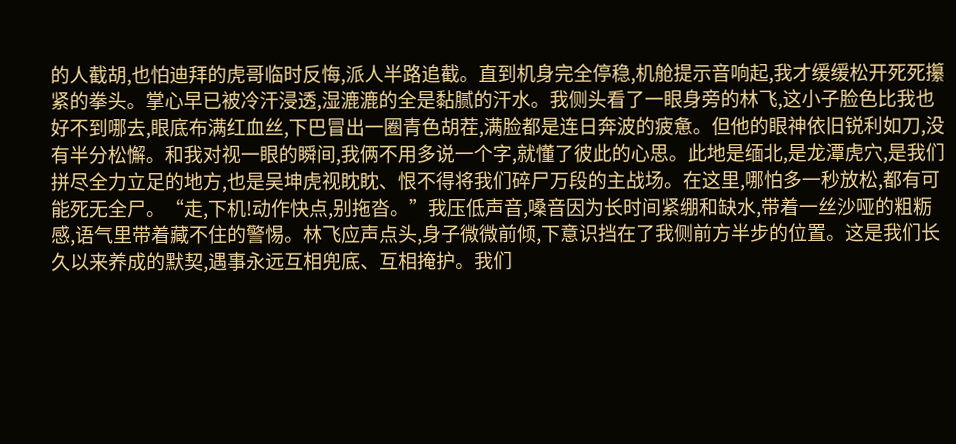的人截胡,也怕迪拜的虎哥临时反悔,派人半路追截。直到机身完全停稳,机舱提示音响起,我才缓缓松开死死攥紧的拳头。掌心早已被冷汗浸透,湿漉漉的全是黏腻的汗水。我侧头看了一眼身旁的林飞,这小子脸色比我也好不到哪去,眼底布满红血丝,下巴冒出一圈青色胡茬,满脸都是连日奔波的疲惫。但他的眼神依旧锐利如刀,没有半分松懈。和我对视一眼的瞬间,我俩不用多说一个字,就懂了彼此的心思。此地是缅北,是龙潭虎穴,是我们拼尽全力立足的地方,也是吴坤虎视眈眈、恨不得将我们碎尸万段的主战场。在这里,哪怕多一秒放松,都有可能死无全尸。“走,下机!动作快点,别拖沓。”我压低声音,嗓音因为长时间紧绷和缺水,带着一丝沙哑的粗粝感,语气里带着藏不住的警惕。林飞应声点头,身子微微前倾,下意识挡在了我侧前方半步的位置。这是我们长久以来养成的默契,遇事永远互相兜底、互相掩护。我们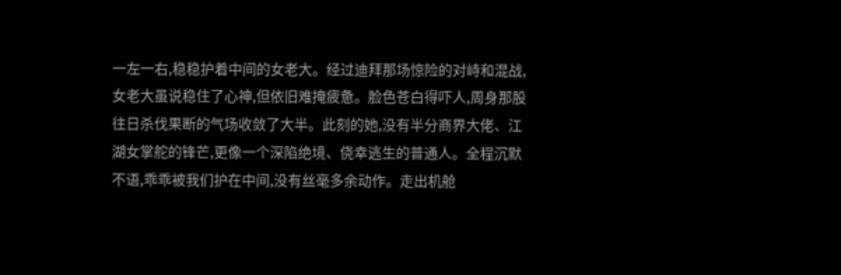一左一右,稳稳护着中间的女老大。经过迪拜那场惊险的对峙和混战,女老大虽说稳住了心神,但依旧难掩疲惫。脸色苍白得吓人,周身那股往日杀伐果断的气场收敛了大半。此刻的她,没有半分商界大佬、江湖女掌舵的锋芒,更像一个深陷绝境、侥幸逃生的普通人。全程沉默不语,乖乖被我们护在中间,没有丝毫多余动作。走出机舱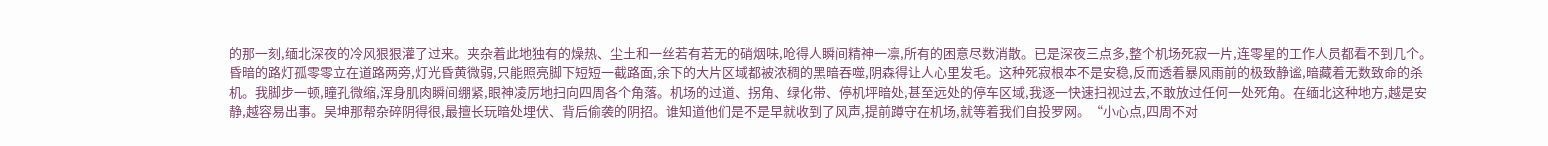的那一刻,缅北深夜的冷风狠狠灌了过来。夹杂着此地独有的燥热、尘土和一丝若有若无的硝烟味,呛得人瞬间精神一凛,所有的困意尽数消散。已是深夜三点多,整个机场死寂一片,连零星的工作人员都看不到几个。昏暗的路灯孤零零立在道路两旁,灯光昏黄微弱,只能照亮脚下短短一截路面,余下的大片区域都被浓稠的黑暗吞噬,阴森得让人心里发毛。这种死寂根本不是安稳,反而透着暴风雨前的极致静谧,暗藏着无数致命的杀机。我脚步一顿,瞳孔微缩,浑身肌肉瞬间绷紧,眼神凌厉地扫向四周各个角落。机场的过道、拐角、绿化带、停机坪暗处,甚至远处的停车区域,我逐一快速扫视过去,不敢放过任何一处死角。在缅北这种地方,越是安静,越容易出事。吴坤那帮杂碎阴得很,最擅长玩暗处埋伏、背后偷袭的阴招。谁知道他们是不是早就收到了风声,提前蹲守在机场,就等着我们自投罗网。“小心点,四周不对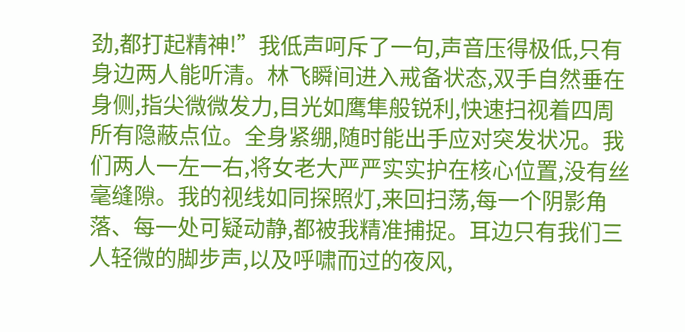劲,都打起精神!”我低声呵斥了一句,声音压得极低,只有身边两人能听清。林飞瞬间进入戒备状态,双手自然垂在身侧,指尖微微发力,目光如鹰隼般锐利,快速扫视着四周所有隐蔽点位。全身紧绷,随时能出手应对突发状况。我们两人一左一右,将女老大严严实实护在核心位置,没有丝毫缝隙。我的视线如同探照灯,来回扫荡,每一个阴影角落、每一处可疑动静,都被我精准捕捉。耳边只有我们三人轻微的脚步声,以及呼啸而过的夜风,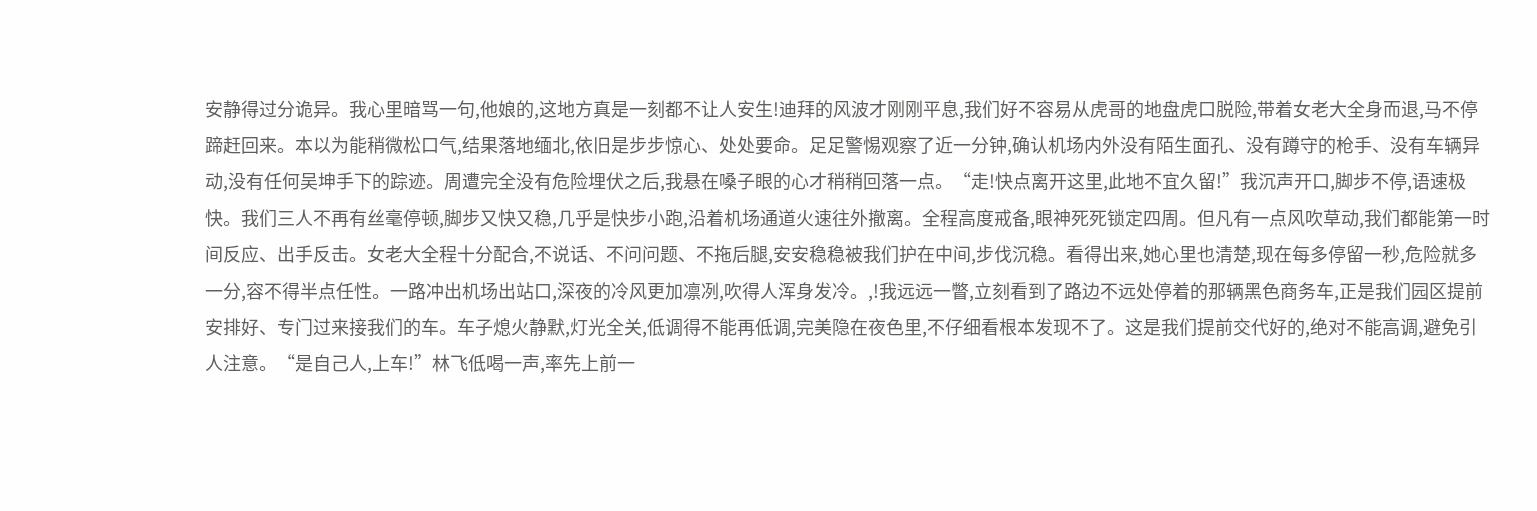安静得过分诡异。我心里暗骂一句,他娘的,这地方真是一刻都不让人安生!迪拜的风波才刚刚平息,我们好不容易从虎哥的地盘虎口脱险,带着女老大全身而退,马不停蹄赶回来。本以为能稍微松口气,结果落地缅北,依旧是步步惊心、处处要命。足足警惕观察了近一分钟,确认机场内外没有陌生面孔、没有蹲守的枪手、没有车辆异动,没有任何吴坤手下的踪迹。周遭完全没有危险埋伏之后,我悬在嗓子眼的心才稍稍回落一点。“走!快点离开这里,此地不宜久留!”我沉声开口,脚步不停,语速极快。我们三人不再有丝毫停顿,脚步又快又稳,几乎是快步小跑,沿着机场通道火速往外撤离。全程高度戒备,眼神死死锁定四周。但凡有一点风吹草动,我们都能第一时间反应、出手反击。女老大全程十分配合,不说话、不问问题、不拖后腿,安安稳稳被我们护在中间,步伐沉稳。看得出来,她心里也清楚,现在每多停留一秒,危险就多一分,容不得半点任性。一路冲出机场出站口,深夜的冷风更加凛冽,吹得人浑身发冷。,!我远远一瞥,立刻看到了路边不远处停着的那辆黑色商务车,正是我们园区提前安排好、专门过来接我们的车。车子熄火静默,灯光全关,低调得不能再低调,完美隐在夜色里,不仔细看根本发现不了。这是我们提前交代好的,绝对不能高调,避免引人注意。“是自己人,上车!”林飞低喝一声,率先上前一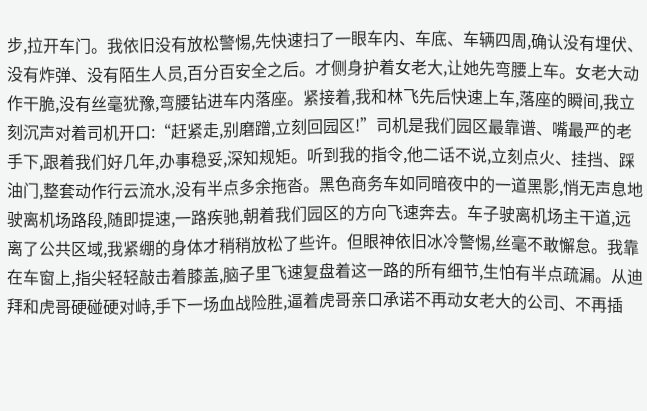步,拉开车门。我依旧没有放松警惕,先快速扫了一眼车内、车底、车辆四周,确认没有埋伏、没有炸弹、没有陌生人员,百分百安全之后。才侧身护着女老大,让她先弯腰上车。女老大动作干脆,没有丝毫犹豫,弯腰钻进车内落座。紧接着,我和林飞先后快速上车,落座的瞬间,我立刻沉声对着司机开口:“赶紧走,别磨蹭,立刻回园区!”司机是我们园区最靠谱、嘴最严的老手下,跟着我们好几年,办事稳妥,深知规矩。听到我的指令,他二话不说,立刻点火、挂挡、踩油门,整套动作行云流水,没有半点多余拖沓。黑色商务车如同暗夜中的一道黑影,悄无声息地驶离机场路段,随即提速,一路疾驰,朝着我们园区的方向飞速奔去。车子驶离机场主干道,远离了公共区域,我紧绷的身体才稍稍放松了些许。但眼神依旧冰冷警惕,丝毫不敢懈怠。我靠在车窗上,指尖轻轻敲击着膝盖,脑子里飞速复盘着这一路的所有细节,生怕有半点疏漏。从迪拜和虎哥硬碰硬对峙,手下一场血战险胜,逼着虎哥亲口承诺不再动女老大的公司、不再插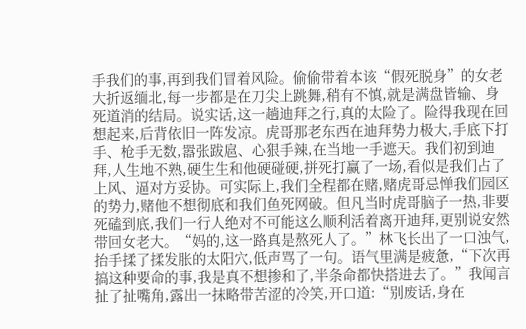手我们的事,再到我们冒着风险。偷偷带着本该“假死脱身”的女老大折返缅北,每一步都是在刀尖上跳舞,稍有不慎,就是满盘皆输、身死道消的结局。说实话,这一趟迪拜之行,真的太险了。险得我现在回想起来,后背依旧一阵发凉。虎哥那老东西在迪拜势力极大,手底下打手、枪手无数,嚣张跋扈、心狠手辣,在当地一手遮天。我们初到迪拜,人生地不熟,硬生生和他硬碰硬,拼死打赢了一场,看似是我们占了上风、逼对方妥协。可实际上,我们全程都在赌,赌虎哥忌惮我们园区的势力,赌他不想彻底和我们鱼死网破。但凡当时虎哥脑子一热,非要死磕到底,我们一行人绝对不可能这么顺利活着离开迪拜,更别说安然带回女老大。“妈的,这一路真是熬死人了。”林飞长出了一口浊气,抬手揉了揉发胀的太阳穴,低声骂了一句。语气里满是疲惫,“下次再搞这种要命的事,我是真不想掺和了,半条命都快搭进去了。”我闻言扯了扯嘴角,露出一抹略带苦涩的冷笑,开口道:“别废话,身在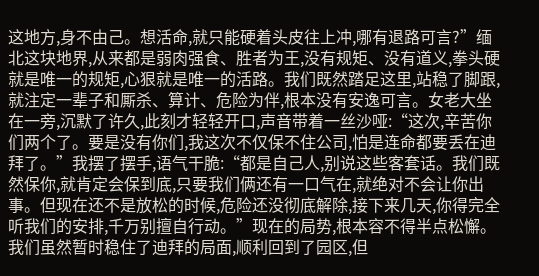这地方,身不由己。想活命,就只能硬着头皮往上冲,哪有退路可言?”缅北这块地界,从来都是弱肉强食、胜者为王,没有规矩、没有道义,拳头硬就是唯一的规矩,心狠就是唯一的活路。我们既然踏足这里,站稳了脚跟,就注定一辈子和厮杀、算计、危险为伴,根本没有安逸可言。女老大坐在一旁,沉默了许久,此刻才轻轻开口,声音带着一丝沙哑:“这次,辛苦你们两个了。要是没有你们,我这次不仅保不住公司,怕是连命都要丢在迪拜了。”我摆了摆手,语气干脆:“都是自己人,别说这些客套话。我们既然保你,就肯定会保到底,只要我们俩还有一口气在,就绝对不会让你出事。但现在还不是放松的时候,危险还没彻底解除,接下来几天,你得完全听我们的安排,千万别擅自行动。”现在的局势,根本容不得半点松懈。我们虽然暂时稳住了迪拜的局面,顺利回到了园区,但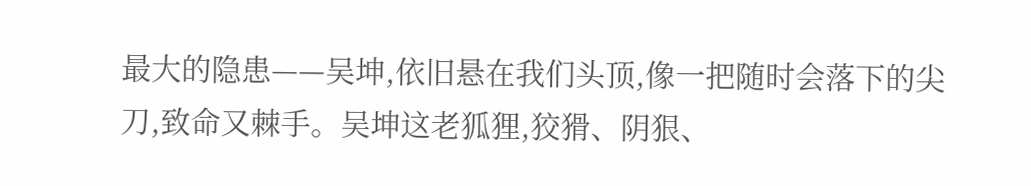最大的隐患——吴坤,依旧悬在我们头顶,像一把随时会落下的尖刀,致命又棘手。吴坤这老狐狸,狡猾、阴狠、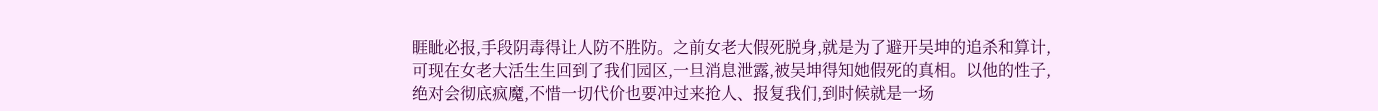睚眦必报,手段阴毒得让人防不胜防。之前女老大假死脱身,就是为了避开吴坤的追杀和算计,可现在女老大活生生回到了我们园区,一旦消息泄露,被吴坤得知她假死的真相。以他的性子,绝对会彻底疯魔,不惜一切代价也要冲过来抢人、报复我们,到时候就是一场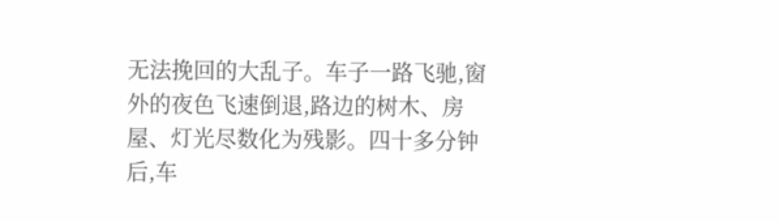无法挽回的大乱子。车子一路飞驰,窗外的夜色飞速倒退,路边的树木、房屋、灯光尽数化为残影。四十多分钟后,车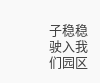子稳稳驶入我们园区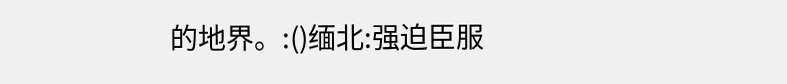的地界。:()缅北:强迫臣服